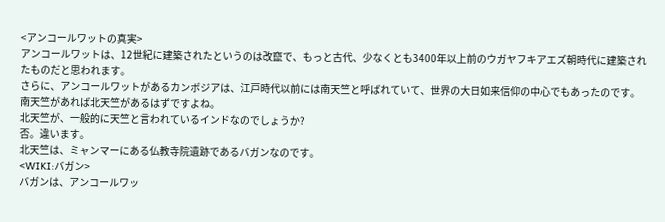<アンコールワットの真実>
アンコールワットは、12世紀に建築されたというのは改竄で、もっと古代、少なくとも3400年以上前のウガヤフキアエズ朝時代に建築されたものだと思われます。
さらに、アンコールワットがあるカンボジアは、江戸時代以前には南天竺と呼ばれていて、世界の大日如来信仰の中心でもあったのです。
南天竺があれば北天竺があるはずですよね。
北天竺が、一般的に天竺と言われているインドなのでしょうか?
否。違います。
北天竺は、ミャンマーにある仏教寺院遺跡であるバガンなのです。
<WIKI:バガン>
バガンは、アンコールワッ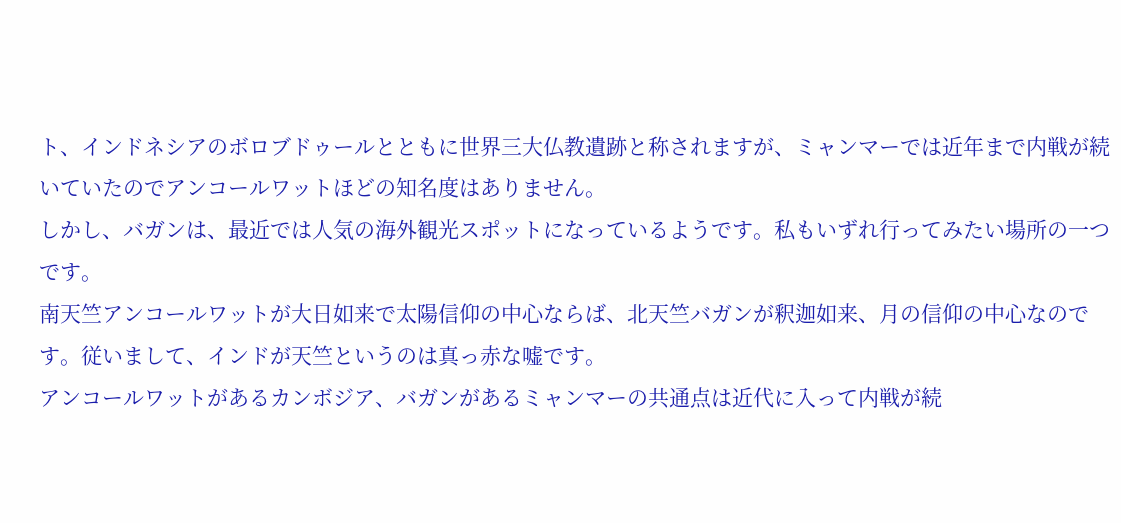ト、インドネシアのボロブドゥールとともに世界三大仏教遺跡と称されますが、ミャンマーでは近年まで内戦が続いていたのでアンコールワットほどの知名度はありません。
しかし、バガンは、最近では人気の海外観光スポットになっているようです。私もいずれ行ってみたい場所の一つです。
南天竺アンコールワットが大日如来で太陽信仰の中心ならば、北天竺バガンが釈迦如来、月の信仰の中心なのです。従いまして、インドが天竺というのは真っ赤な嘘です。
アンコールワットがあるカンボジア、バガンがあるミャンマーの共通点は近代に入って内戦が続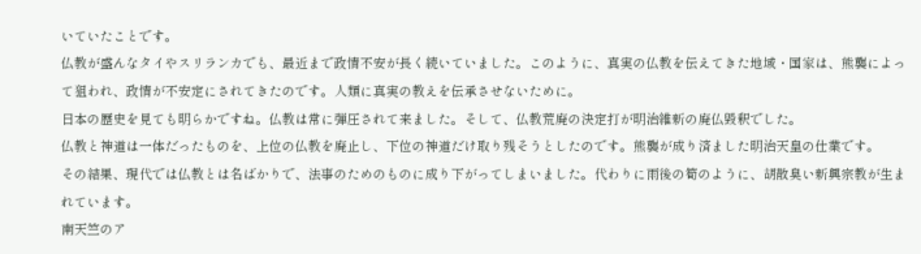いていたことです。
仏教が盛んなタイやスリランカでも、最近まで政情不安が長く続いていました。このように、真実の仏教を伝えてきた地域・国家は、熊襲によって狙われ、政情が不安定にされてきたのです。人類に真実の教えを伝承させないために。
日本の歴史を見ても明らかですね。仏教は常に弾圧されて来ました。そして、仏教荒廃の決定打が明治維新の廃仏毀釈でした。
仏教と神道は一体だったものを、上位の仏教を廃止し、下位の神道だけ取り残そうとしたのです。熊襲が成り済ました明治天皇の仕業です。
その結果、現代では仏教とは名ばかりで、法事のためのものに成り下がってしまいました。代わりに雨後の筍のように、胡散臭い新興宗教が生まれています。
南天竺のア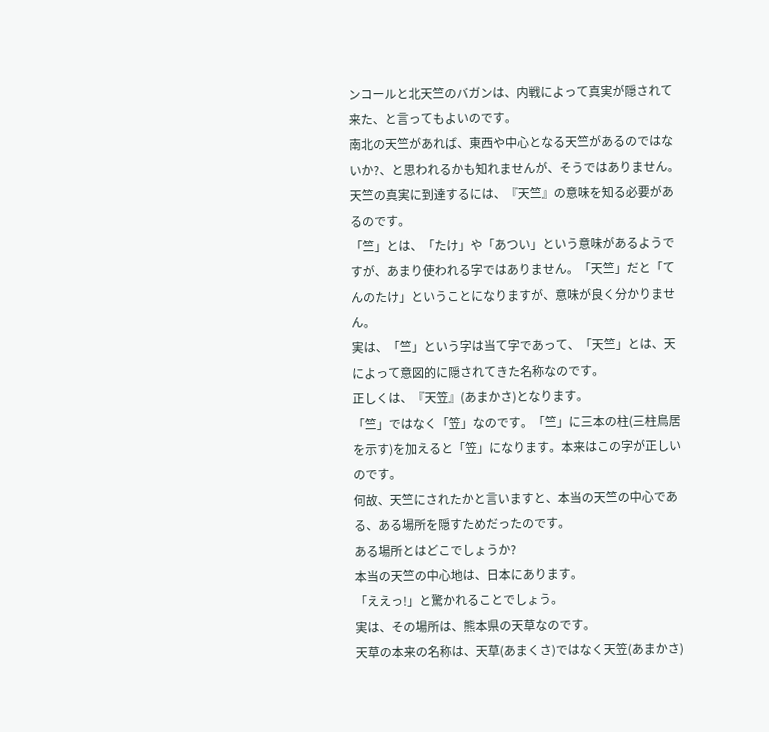ンコールと北天竺のバガンは、内戦によって真実が隠されて来た、と言ってもよいのです。
南北の天竺があれば、東西や中心となる天竺があるのではないか?、と思われるかも知れませんが、そうではありません。
天竺の真実に到達するには、『天竺』の意味を知る必要があるのです。
「竺」とは、「たけ」や「あつい」という意味があるようですが、あまり使われる字ではありません。「天竺」だと「てんのたけ」ということになりますが、意味が良く分かりません。
実は、「竺」という字は当て字であって、「天竺」とは、天によって意図的に隠されてきた名称なのです。
正しくは、『天笠』(あまかさ)となります。
「竺」ではなく「笠」なのです。「竺」に三本の柱(三柱鳥居を示す)を加えると「笠」になります。本来はこの字が正しいのです。
何故、天竺にされたかと言いますと、本当の天竺の中心である、ある場所を隠すためだったのです。
ある場所とはどこでしょうか?
本当の天竺の中心地は、日本にあります。
「ええっ!」と驚かれることでしょう。
実は、その場所は、熊本県の天草なのです。
天草の本来の名称は、天草(あまくさ)ではなく天笠(あまかさ)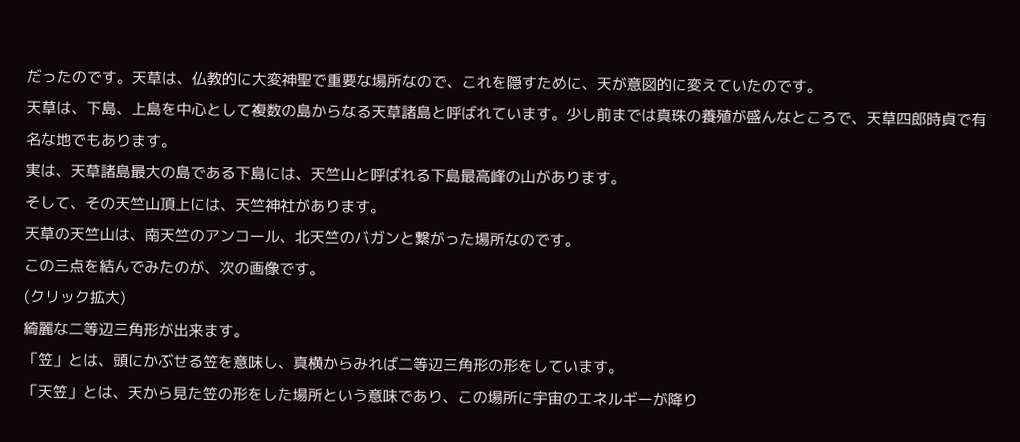だったのです。天草は、仏教的に大変神聖で重要な場所なので、これを隠すために、天が意図的に変えていたのです。
天草は、下島、上島を中心として複数の島からなる天草諸島と呼ばれています。少し前までは真珠の養殖が盛んなところで、天草四郎時貞で有名な地でもあります。
実は、天草諸島最大の島である下島には、天竺山と呼ばれる下島最高峰の山があります。
そして、その天竺山頂上には、天竺神社があります。
天草の天竺山は、南天竺のアンコール、北天竺のバガンと繋がった場所なのです。
この三点を結んでみたのが、次の画像です。
(クリック拡大)
綺麗な二等辺三角形が出来ます。
「笠」とは、頭にかぶせる笠を意味し、真横からみれば二等辺三角形の形をしています。
「天笠」とは、天から見た笠の形をした場所という意味であり、この場所に宇宙のエネルギーが降り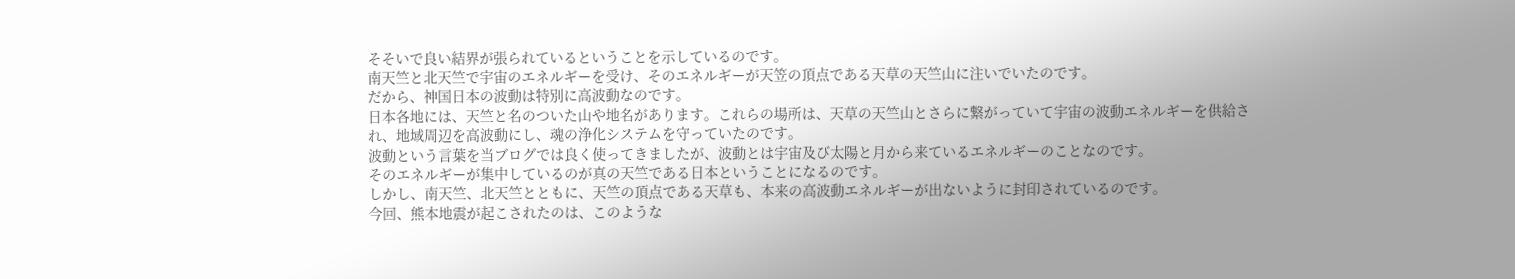そそいで良い結界が張られているということを示しているのです。
南天竺と北天竺で宇宙のエネルギーを受け、そのエネルギーが天笠の頂点である天草の天竺山に注いでいたのです。
だから、神国日本の波動は特別に高波動なのです。
日本各地には、天竺と名のついた山や地名があります。これらの場所は、天草の天竺山とさらに繋がっていて宇宙の波動エネルギーを供給され、地域周辺を高波動にし、魂の浄化システムを守っていたのです。
波動という言葉を当ブログでは良く使ってきましたが、波動とは宇宙及び太陽と月から来ているエネルギーのことなのです。
そのエネルギーが集中しているのが真の天竺である日本ということになるのです。
しかし、南天竺、北天竺とともに、天竺の頂点である天草も、本来の高波動エネルギーが出ないように封印されているのです。
今回、熊本地震が起こされたのは、このような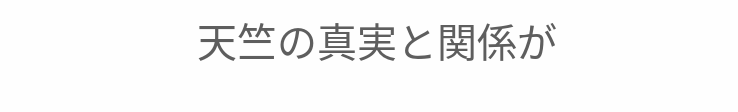天竺の真実と関係が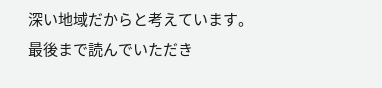深い地域だからと考えています。
最後まで読んでいただき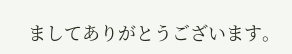ましてありがとうございます。